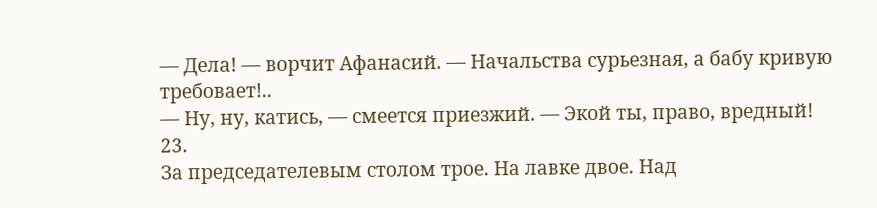— Дела! — ворчит Афанасий. — Начальства сурьезная, а бабу кривую требовает!..
— Ну, ну, катись, — смеется приезжий. — Экой ты, право, вредный!
23.
За председателевым столом трое. На лавке двое. Над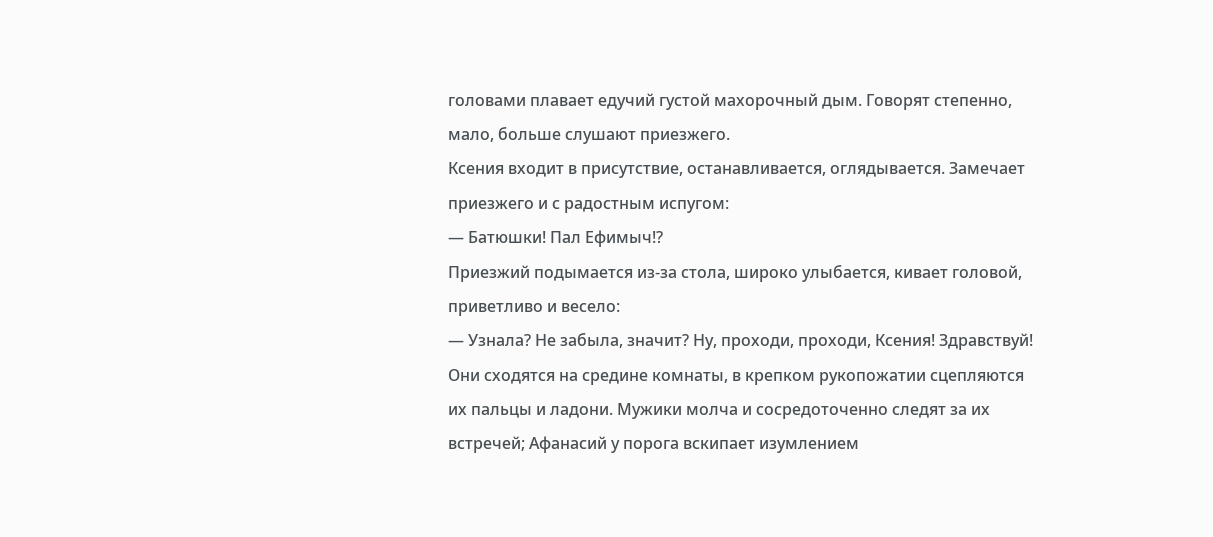головами плавает едучий густой махорочный дым. Говорят степенно, мало, больше слушают приезжего.
Ксения входит в присутствие, останавливается, оглядывается. Замечает приезжего и с радостным испугом:
— Батюшки! Пал Ефимыч!?
Приезжий подымается из-за стола, широко улыбается, кивает головой, приветливо и весело:
— Узнала? Не забыла, значит? Ну, проходи, проходи, Ксения! Здравствуй!
Они сходятся на средине комнаты, в крепком рукопожатии сцепляются их пальцы и ладони. Мужики молча и сосредоточенно следят за их встречей; Афанасий у порога вскипает изумлением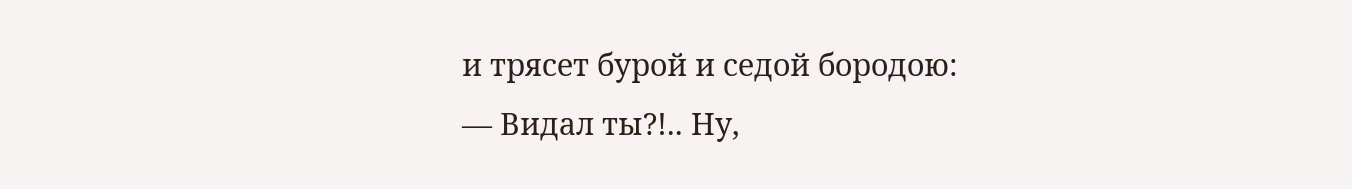и трясет бурой и седой бородою:
— Видал ты?!.. Ну,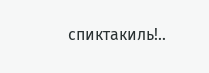спиктакиль!..